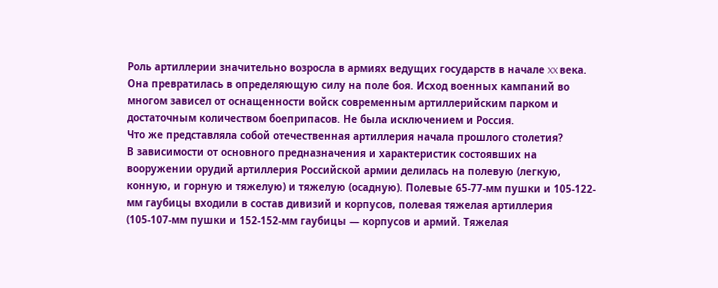Роль артиллерии значительно возросла в армиях ведущих государств в начале XX века.
Она превратилась в определяющую силу на поле боя. Исход военных кампаний во многом зависел от оснащенности войск современным артиллерийским парком и достаточным количеством боеприпасов. Не была исключением и Россия.
Что же представляла собой отечественная артиллерия начала прошлого столетия?
В зависимости от основного предназначения и характеристик состоявших на вооружении орудий артиллерия Российской армии делилась на полевую (легкую, конную, и горную и тяжелую) и тяжелую (осадную). Полевые 65-77-мм пушки и 105-122-мм гаубицы входили в состав дивизий и корпусов, полевая тяжелая артиллерия (105-107-мм пушки и 152-152-мм гаубицы — корпусов и армий. Тяжелая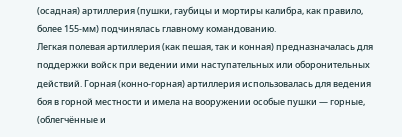(осадная) артиллерия (пушки, гаубицы и мортиры калибра, как правило, более 155-мм) подчинялась главному командованию.
Легкая полевая артиллерия (как пешая, так и конная) предназначалась для поддержки войск при ведении ими наступательных или оборонительных действий. Горная (конно-горная) артиллерия использовалась для ведения боя в горной местности и имела на вооружении особые пушки — горные, (облегчённые и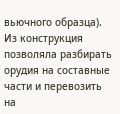вьючного образца). Из конструкция позволяла разбирать орудия на составные части и перевозить на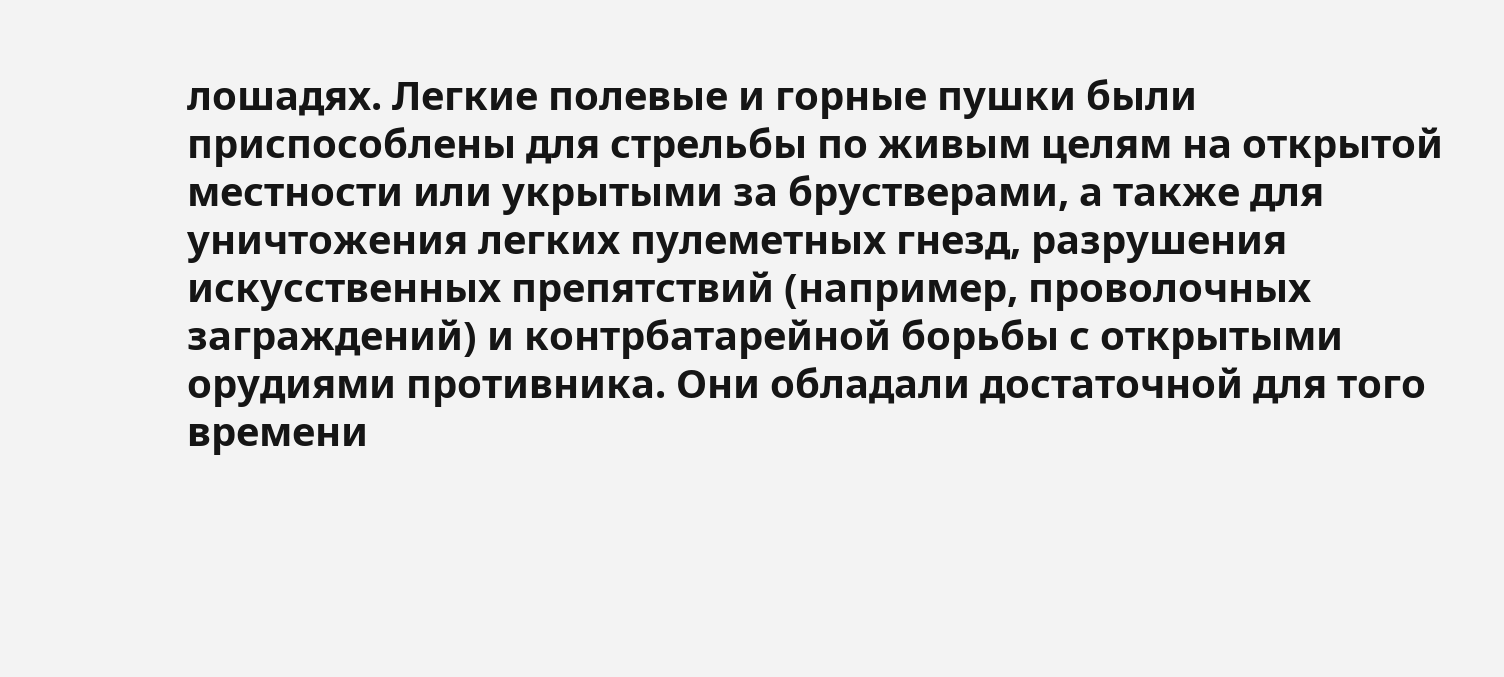лошадях. Легкие полевые и горные пушки были приспособлены для стрельбы по живым целям на открытой местности или укрытыми за брустверами, а также для уничтожения легких пулеметных гнезд, разрушения искусственных препятствий (например, проволочных заграждений) и контрбатарейной борьбы с открытыми орудиями противника. Они обладали достаточной для того времени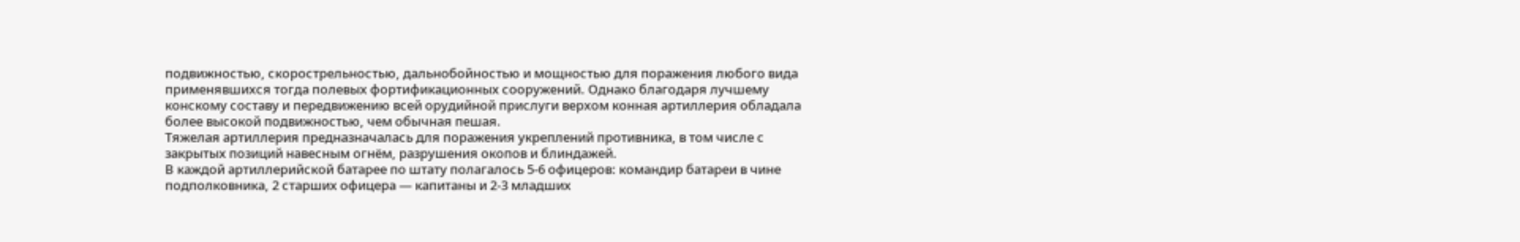подвижностью, скорострельностью, дальнобойностью и мощностью для поражения любого вида применявшихся тогда полевых фортификационных сооружений. Однако благодаря лучшему конскому составу и передвижению всей орудийной прислуги верхом конная артиллерия обладала более высокой подвижностью, чем обычная пешая.
Тяжелая артиллерия предназначалась для поражения укреплений противника, в том числе с закрытых позиций навесным огнём, разрушения окопов и блиндажей.
В каждой артиллерийской батарее по штату полагалось 5-6 офицеров: командир батареи в чине подполковника, 2 старших офицера — капитаны и 2-3 младших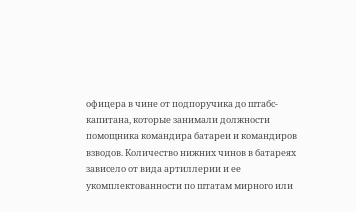офицера в чине от подпоручика до штабс-капитана, которые занимали должности помощника командира батареи и командиров взводов. Количество нижних чинов в батареях зависело от вида артиллерии и ее укомплектованности по штатам мирного или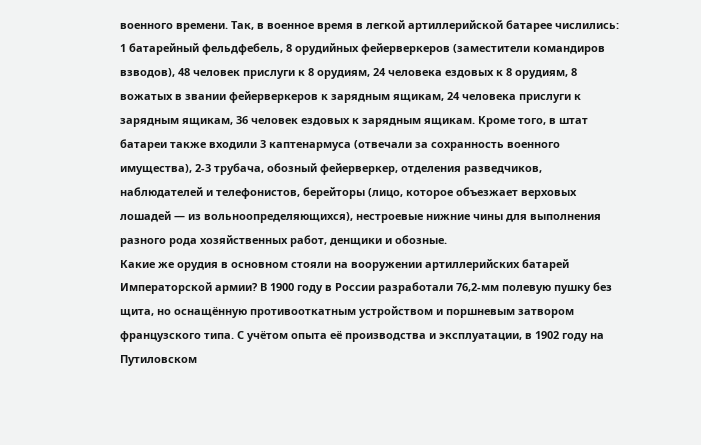военного времени. Так, в военное время в легкой артиллерийской батарее числились: 1 батарейный фельдфебель, 8 орудийных фейерверкеров (заместители командиров взводов), 48 человек прислуги к 8 орудиям, 24 человека ездовых к 8 орудиям, 8 вожатых в звании фейерверкеров к зарядным ящикам, 24 человека прислуги к зарядным ящикам, 36 человек ездовых к зарядным ящикам. Кроме того, в штат батареи также входили 3 каптенармуса (отвечали за сохранность военного имущества), 2-3 трубача, обозный фейерверкер, отделения разведчиков, наблюдателей и телефонистов, берейторы (лицо, которое объезжает верховых лошадей — из вольноопределяющихся), нестроевые нижние чины для выполнения разного рода хозяйственных работ, денщики и обозные.
Какие же орудия в основном стояли на вооружении артиллерийских батарей Императорской армии? В 1900 году в России разработали 76,2-мм полевую пушку без щита, но оснащённую противооткатным устройством и поршневым затвором французского типа. С учётом опыта её производства и эксплуатации, в 1902 году на Путиловском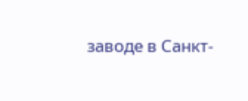заводе в Санкт-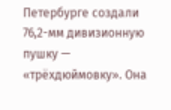Петербурге создали 76,2-мм дивизионную пушку — «трёхдюймовку». Она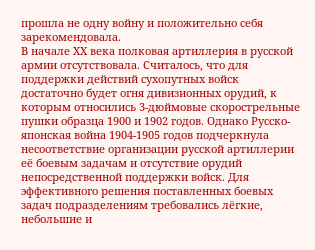прошла не одну войну и положительно себя зарекомендовала.
В начале XX века полковая артиллерия в русской армии отсутствовала. Считалось, что для поддержки действий сухопутных войск достаточно будет огня дивизионных орудий, к которым относились 3-дюймовые скорострельные пушки образца 1900 и 1902 годов. Однако Русско-японская война 1904-1905 годов подчеркнула несоответствие организации русской артиллерии её боевым задачам и отсутствие орудий непосредственной поддержки войск. Для эффективного решения поставленных боевых задач подразделениям требовались лёгкие, небольшие и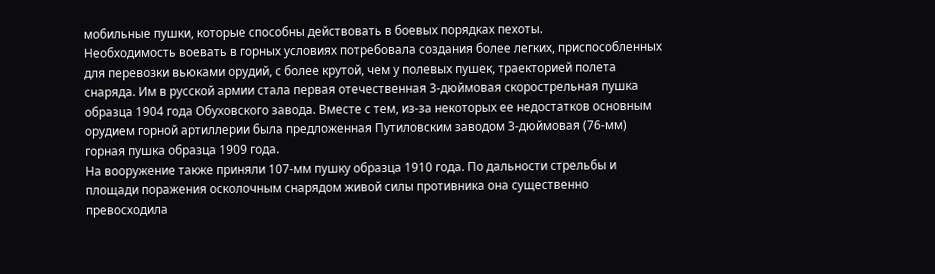мобильные пушки, которые способны действовать в боевых порядках пехоты.
Необходимость воевать в горных условиях потребовала создания более легких, приспособленных для перевозки вьюками орудий, с более крутой, чем у полевых пушек, траекторией полета снаряда. Им в русской армии стала первая отечественная 3-дюймовая скорострельная пушка образца 1904 года Обуховского завода. Вместе с тем, из-за некоторых ее недостатков основным орудием горной артиллерии была предложенная Путиловским заводом 3-дюймовая (76-мм) горная пушка образца 1909 года.
На вооружение также приняли 107-мм пушку образца 1910 года. По дальности стрельбы и площади поражения осколочным снарядом живой силы противника она существенно превосходила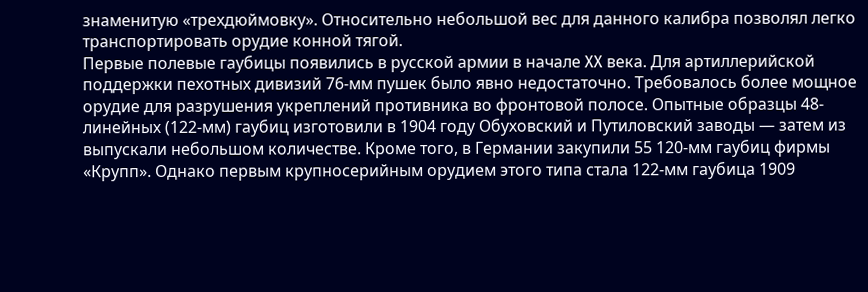знаменитую «трехдюймовку». Относительно небольшой вес для данного калибра позволял легко транспортировать орудие конной тягой.
Первые полевые гаубицы появились в русской армии в начале XX века. Для артиллерийской поддержки пехотных дивизий 76-мм пушек было явно недостаточно. Требовалось более мощное орудие для разрушения укреплений противника во фронтовой полосе. Опытные образцы 48-линейных (122-мм) гаубиц изготовили в 1904 году Обуховский и Путиловский заводы — затем из выпускали небольшом количестве. Кроме того, в Германии закупили 55 120-мм гаубиц фирмы «Крупп». Однако первым крупносерийным орудием этого типа стала 122-мм гаубица 1909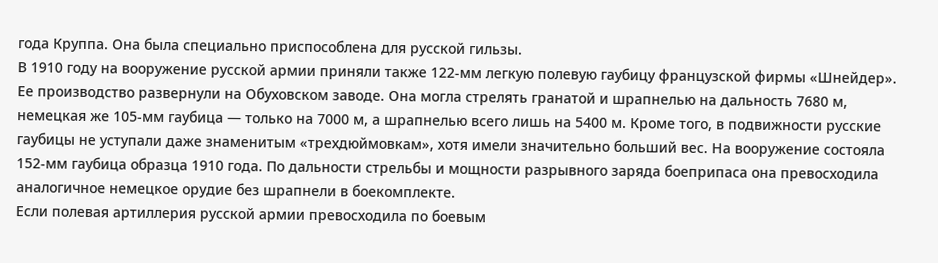года Круппа. Она была специально приспособлена для русской гильзы.
В 1910 году на вооружение русской армии приняли также 122-мм легкую полевую гаубицу французской фирмы «Шнейдер». Ее производство развернули на Обуховском заводе. Она могла стрелять гранатой и шрапнелью на дальность 7680 м, немецкая же 105-мм гаубица — только на 7000 м, а шрапнелью всего лишь на 5400 м. Кроме того, в подвижности русские гаубицы не уступали даже знаменитым «трехдюймовкам», хотя имели значительно больший вес. На вооружение состояла 152-мм гаубица образца 1910 года. По дальности стрельбы и мощности разрывного заряда боеприпаса она превосходила аналогичное немецкое орудие без шрапнели в боекомплекте.
Если полевая артиллерия русской армии превосходила по боевым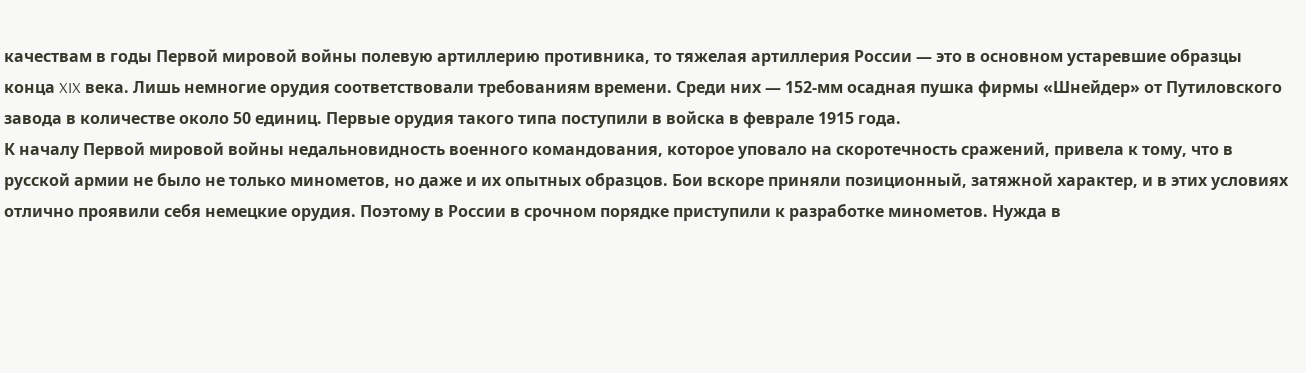качествам в годы Первой мировой войны полевую артиллерию противника, то тяжелая артиллерия России — это в основном устаревшие образцы конца XIX века. Лишь немногие орудия соответствовали требованиям времени. Среди них — 152-мм осадная пушка фирмы «Шнейдер» от Путиловского завода в количестве около 50 единиц. Первые орудия такого типа поступили в войска в феврале 1915 года.
К началу Первой мировой войны недальновидность военного командования, которое уповало на скоротечность сражений, привела к тому, что в русской армии не было не только минометов, но даже и их опытных образцов. Бои вскоре приняли позиционный, затяжной характер, и в этих условиях отлично проявили себя немецкие орудия. Поэтому в России в срочном порядке приступили к разработке минометов. Нужда в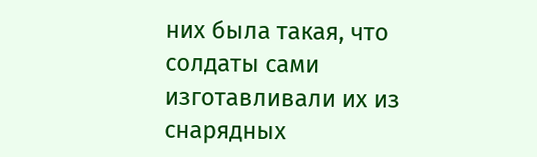них была такая, что солдаты сами изготавливали их из снарядных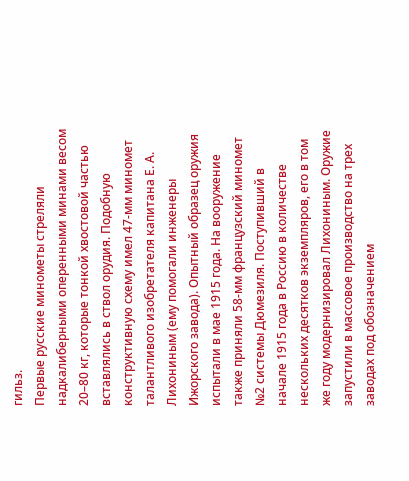гильз.
Первые русские минометы стреляли надкалиберными оперенными минами весом 20–80 кг, которые тонкой хвостовой частью вставлялись в ствол орудия. Подобную конструктивную схему имел 47-мм миномет талантливого изобретателя капитана Е. А. Лихониным (ему помогали инженеры Ижорского завода). Опытный образец оружия испытали в мае 1915 года. На вооружение также приняли 58-мм французский миномет №2 системы Дюмезиля. Поступивший в начале 1915 года в Россию в количестве нескольких десятков экземпляров, его в том же году модернизировал Лихониным. Оружие запустили в массовое производство на трех заводах под обозначением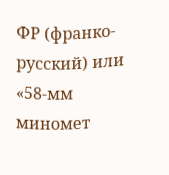ФР (франко-русский) или «58-мм миномет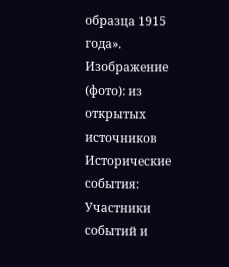образца 1915 года».
Изображение (фото): из открытых источников
Исторические события:
Участники событий и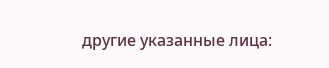другие указанные лица: